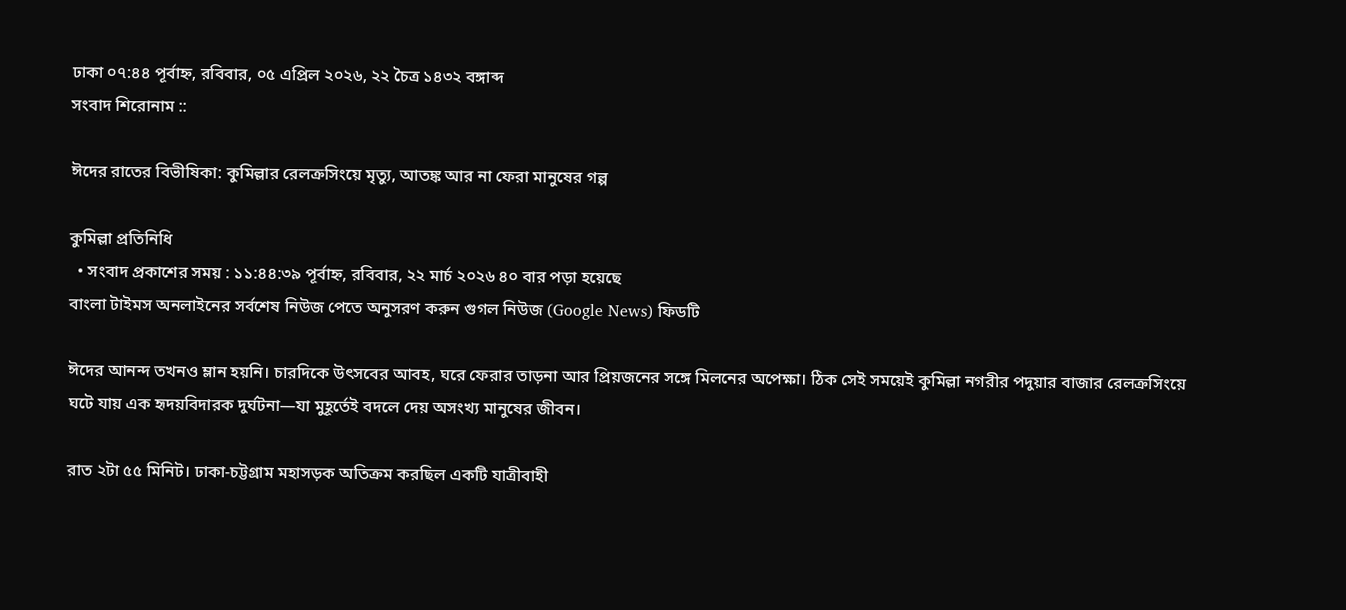ঢাকা ০৭:৪৪ পূর্বাহ্ন, রবিবার, ০৫ এপ্রিল ২০২৬, ২২ চৈত্র ১৪৩২ বঙ্গাব্দ
সংবাদ শিরোনাম ::

ঈদের রাতের বিভীষিকা: কুমিল্লার রেলক্রসিংয়ে মৃত্যু, আতঙ্ক আর না ফেরা মানুষের গল্প

কুমিল্লা প্রতিনিধি
  • সংবাদ প্রকাশের সময় : ১১:৪৪:৩৯ পূর্বাহ্ন, রবিবার, ২২ মার্চ ২০২৬ ৪০ বার পড়া হয়েছে
বাংলা টাইমস অনলাইনের সর্বশেষ নিউজ পেতে অনুসরণ করুন গুগল নিউজ (Google News) ফিডটি

ঈদের আনন্দ তখনও ম্লান হয়নি। চারদিকে উৎসবের আবহ, ঘরে ফেরার তাড়না আর প্রিয়জনের সঙ্গে মিলনের অপেক্ষা। ঠিক সেই সময়েই কুমিল্লা নগরীর পদুয়ার বাজার রেলক্রসিংয়ে ঘটে যায় এক হৃদয়বিদারক দুর্ঘটনা—যা মুহূর্তেই বদলে দেয় অসংখ্য মানুষের জীবন।

রাত ২টা ৫৫ মিনিট। ঢাকা-চট্টগ্রাম মহাসড়ক অতিক্রম করছিল একটি যাত্রীবাহী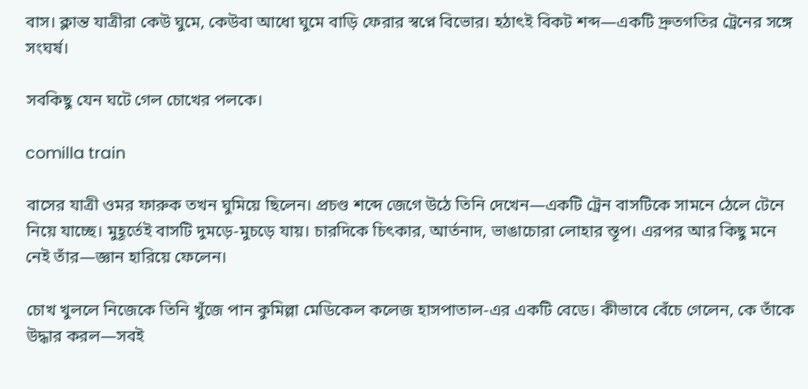বাস। ক্লান্ত যাত্রীরা কেউ ঘুমে, কেউবা আধো ঘুমে বাড়ি ফেরার স্বপ্নে বিভোর। হঠাৎই বিকট শব্দ—একটি দ্রুতগতির ট্রেনের সঙ্গে সংঘর্ষ।

সবকিছু যেন ঘটে গেল চোখের পলকে।

comilla train

বাসের যাত্রী ওমর ফারুক তখন ঘুমিয়ে ছিলেন। প্রচণ্ড শব্দে জেগে উঠে তিনি দেখেন—একটি ট্রেন বাসটিকে সামনে ঠেলে টেনে নিয়ে যাচ্ছে। মুহূর্তেই বাসটি দুমড়ে-মুচড়ে যায়। চারদিকে চিৎকার, আর্তনাদ, ভাঙাচোরা লোহার স্তূপ। এরপর আর কিছু মনে নেই তাঁর—জ্ঞান হারিয়ে ফেলেন।

চোখ খুললে নিজেকে তিনি খুঁজে পান কুমিল্লা মেডিকেল কলেজ হাসপাতাল-এর একটি বেডে। কীভাবে বেঁচে গেলেন, কে তাঁকে উদ্ধার করল—সবই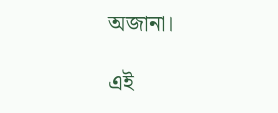অজানা।

এই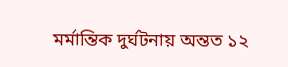মর্মান্তিক দুর্ঘটনায় অন্তত ১২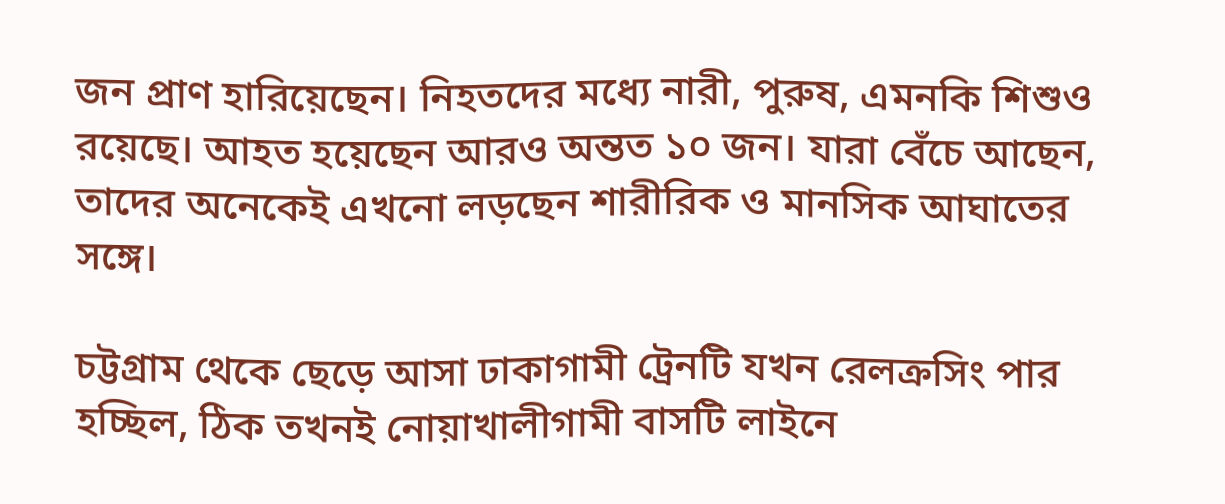জন প্রাণ হারিয়েছেন। নিহতদের মধ্যে নারী, পুরুষ, এমনকি শিশুও রয়েছে। আহত হয়েছেন আরও অন্তত ১০ জন। যারা বেঁচে আছেন, তাদের অনেকেই এখনো লড়ছেন শারীরিক ও মানসিক আঘাতের সঙ্গে।

চট্টগ্রাম থেকে ছেড়ে আসা ঢাকাগামী ট্রেনটি যখন রেলক্রসিং পার হচ্ছিল, ঠিক তখনই নোয়াখালীগামী বাসটি লাইনে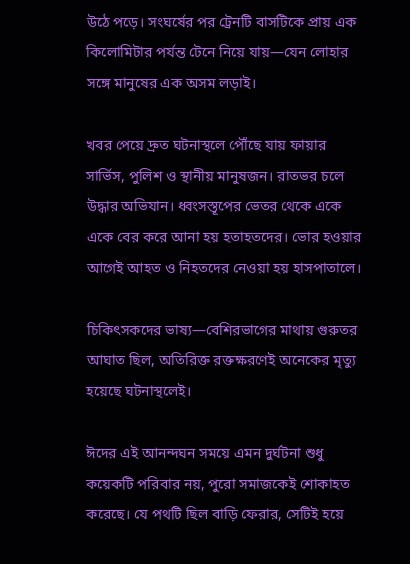উঠে পড়ে। সংঘর্ষের পর ট্রেনটি বাসটিকে প্রায় এক কিলোমিটার পর্যন্ত টেনে নিয়ে যায়—যেন লোহার সঙ্গে মানুষের এক অসম লড়াই।

খবর পেয়ে দ্রুত ঘটনাস্থলে পৌঁছে যায় ফায়ার সার্ভিস, পুলিশ ও স্থানীয় মানুষজন। রাতভর চলে উদ্ধার অভিযান। ধ্বংসস্তূপের ভেতর থেকে একে একে বের করে আনা হয় হতাহতদের। ভোর হওয়ার আগেই আহত ও নিহতদের নেওয়া হয় হাসপাতালে।

চিকিৎসকদের ভাষ্য—বেশিরভাগের মাথায় গুরুতর আঘাত ছিল, অতিরিক্ত রক্তক্ষরণেই অনেকের মৃত্যু হয়েছে ঘটনাস্থলেই।

ঈদের এই আনন্দঘন সময়ে এমন দুর্ঘটনা শুধু কয়েকটি পরিবার নয়, পুরো সমাজকেই শোকাহত করেছে। যে পথটি ছিল বাড়ি ফেরার, সেটিই হয়ে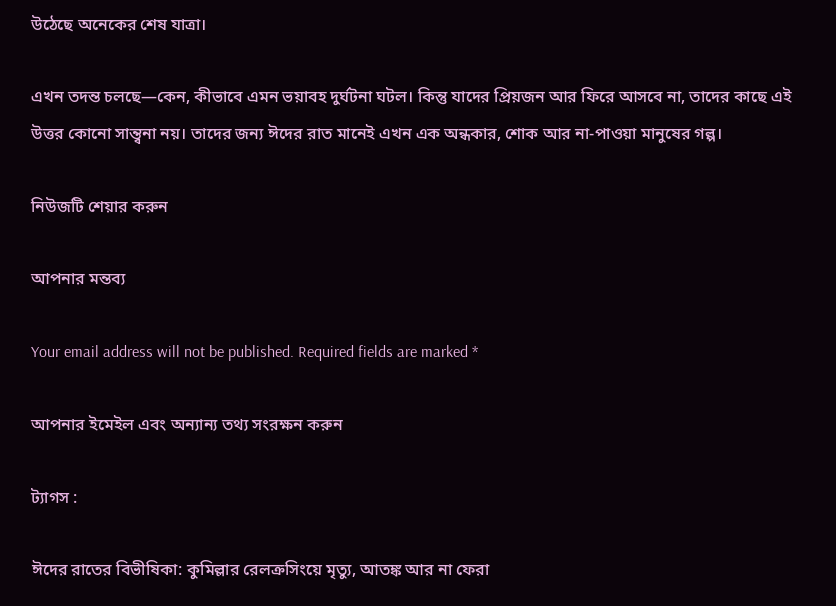উঠেছে অনেকের শেষ যাত্রা।

এখন তদন্ত চলছে—কেন, কীভাবে এমন ভয়াবহ দুর্ঘটনা ঘটল। কিন্তু যাদের প্রিয়জন আর ফিরে আসবে না, তাদের কাছে এই উত্তর কোনো সান্ত্বনা নয়। তাদের জন্য ঈদের রাত মানেই এখন এক অন্ধকার, শোক আর না-পাওয়া মানুষের গল্প।

নিউজটি শেয়ার করুন

আপনার মন্তব্য

Your email address will not be published. Required fields are marked *

আপনার ইমেইল এবং অন্যান্য তথ্য সংরক্ষন করুন

ট্যাগস :

ঈদের রাতের বিভীষিকা: কুমিল্লার রেলক্রসিংয়ে মৃত্যু, আতঙ্ক আর না ফেরা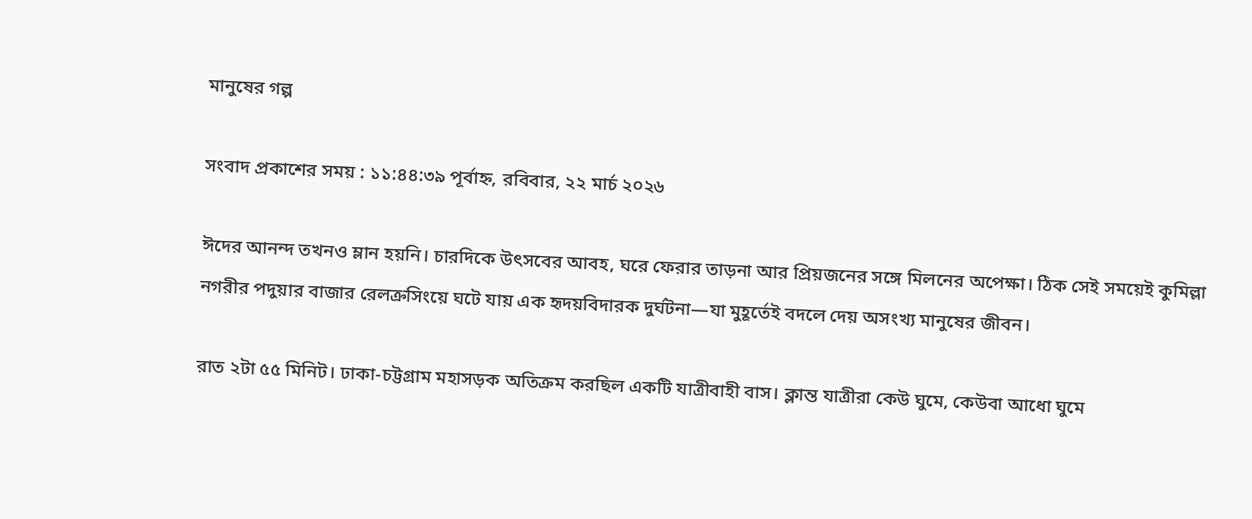মানুষের গল্প

সংবাদ প্রকাশের সময় : ১১:৪৪:৩৯ পূর্বাহ্ন, রবিবার, ২২ মার্চ ২০২৬

ঈদের আনন্দ তখনও ম্লান হয়নি। চারদিকে উৎসবের আবহ, ঘরে ফেরার তাড়না আর প্রিয়জনের সঙ্গে মিলনের অপেক্ষা। ঠিক সেই সময়েই কুমিল্লা নগরীর পদুয়ার বাজার রেলক্রসিংয়ে ঘটে যায় এক হৃদয়বিদারক দুর্ঘটনা—যা মুহূর্তেই বদলে দেয় অসংখ্য মানুষের জীবন।

রাত ২টা ৫৫ মিনিট। ঢাকা-চট্টগ্রাম মহাসড়ক অতিক্রম করছিল একটি যাত্রীবাহী বাস। ক্লান্ত যাত্রীরা কেউ ঘুমে, কেউবা আধো ঘুমে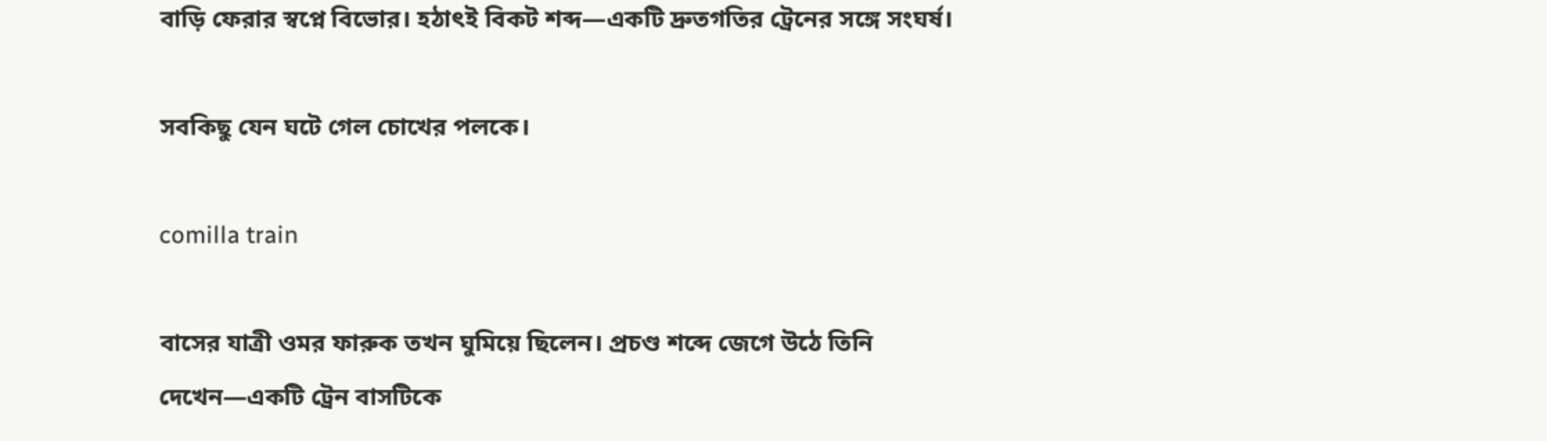বাড়ি ফেরার স্বপ্নে বিভোর। হঠাৎই বিকট শব্দ—একটি দ্রুতগতির ট্রেনের সঙ্গে সংঘর্ষ।

সবকিছু যেন ঘটে গেল চোখের পলকে।

comilla train

বাসের যাত্রী ওমর ফারুক তখন ঘুমিয়ে ছিলেন। প্রচণ্ড শব্দে জেগে উঠে তিনি দেখেন—একটি ট্রেন বাসটিকে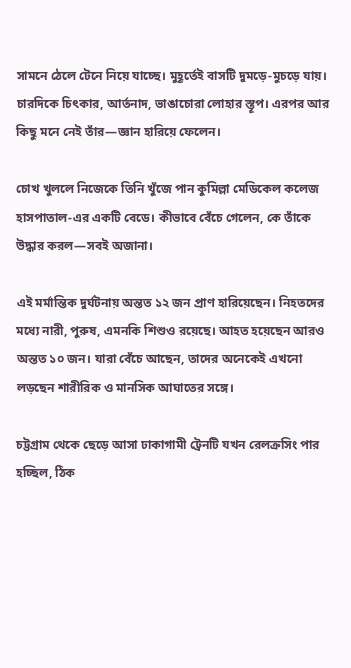সামনে ঠেলে টেনে নিয়ে যাচ্ছে। মুহূর্তেই বাসটি দুমড়ে-মুচড়ে যায়। চারদিকে চিৎকার, আর্তনাদ, ভাঙাচোরা লোহার স্তূপ। এরপর আর কিছু মনে নেই তাঁর—জ্ঞান হারিয়ে ফেলেন।

চোখ খুললে নিজেকে তিনি খুঁজে পান কুমিল্লা মেডিকেল কলেজ হাসপাতাল-এর একটি বেডে। কীভাবে বেঁচে গেলেন, কে তাঁকে উদ্ধার করল—সবই অজানা।

এই মর্মান্তিক দুর্ঘটনায় অন্তত ১২ জন প্রাণ হারিয়েছেন। নিহতদের মধ্যে নারী, পুরুষ, এমনকি শিশুও রয়েছে। আহত হয়েছেন আরও অন্তত ১০ জন। যারা বেঁচে আছেন, তাদের অনেকেই এখনো লড়ছেন শারীরিক ও মানসিক আঘাতের সঙ্গে।

চট্টগ্রাম থেকে ছেড়ে আসা ঢাকাগামী ট্রেনটি যখন রেলক্রসিং পার হচ্ছিল, ঠিক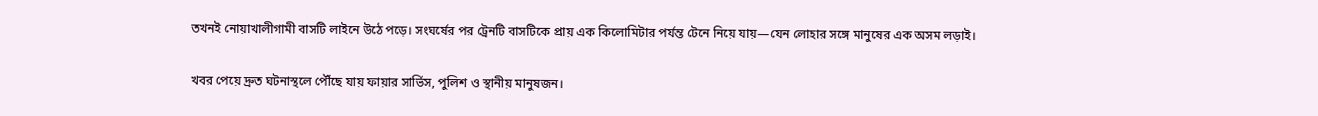তখনই নোয়াখালীগামী বাসটি লাইনে উঠে পড়ে। সংঘর্ষের পর ট্রেনটি বাসটিকে প্রায় এক কিলোমিটার পর্যন্ত টেনে নিয়ে যায়—যেন লোহার সঙ্গে মানুষের এক অসম লড়াই।

খবর পেয়ে দ্রুত ঘটনাস্থলে পৌঁছে যায় ফায়ার সার্ভিস, পুলিশ ও স্থানীয় মানুষজন।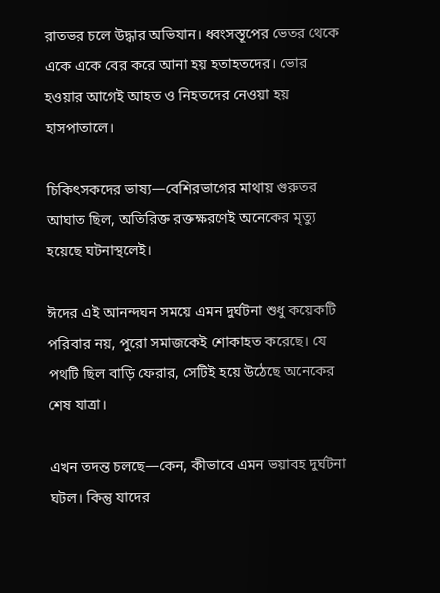রাতভর চলে উদ্ধার অভিযান। ধ্বংসস্তূপের ভেতর থেকে একে একে বের করে আনা হয় হতাহতদের। ভোর হওয়ার আগেই আহত ও নিহতদের নেওয়া হয় হাসপাতালে।

চিকিৎসকদের ভাষ্য—বেশিরভাগের মাথায় গুরুতর আঘাত ছিল, অতিরিক্ত রক্তক্ষরণেই অনেকের মৃত্যু হয়েছে ঘটনাস্থলেই।

ঈদের এই আনন্দঘন সময়ে এমন দুর্ঘটনা শুধু কয়েকটি পরিবার নয়, পুরো সমাজকেই শোকাহত করেছে। যে পথটি ছিল বাড়ি ফেরার, সেটিই হয়ে উঠেছে অনেকের শেষ যাত্রা।

এখন তদন্ত চলছে—কেন, কীভাবে এমন ভয়াবহ দুর্ঘটনা ঘটল। কিন্তু যাদের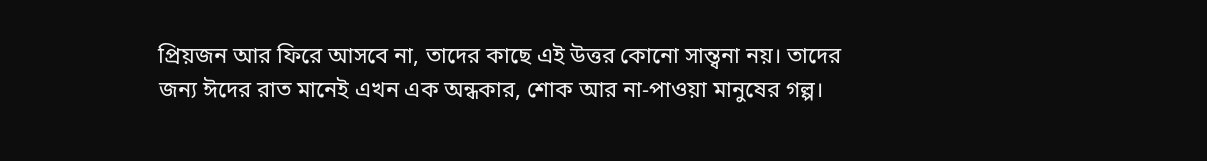প্রিয়জন আর ফিরে আসবে না, তাদের কাছে এই উত্তর কোনো সান্ত্বনা নয়। তাদের জন্য ঈদের রাত মানেই এখন এক অন্ধকার, শোক আর না-পাওয়া মানুষের গল্প।